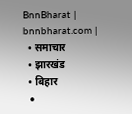BnnBharat | bnnbharat.com |
  • समाचार
  • झारखंड
  • बिहार
  •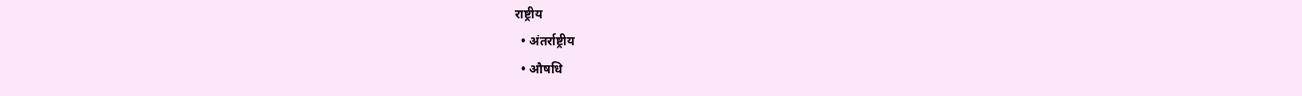राष्ट्रीय
  • अंतर्राष्ट्रीय
  • औषधि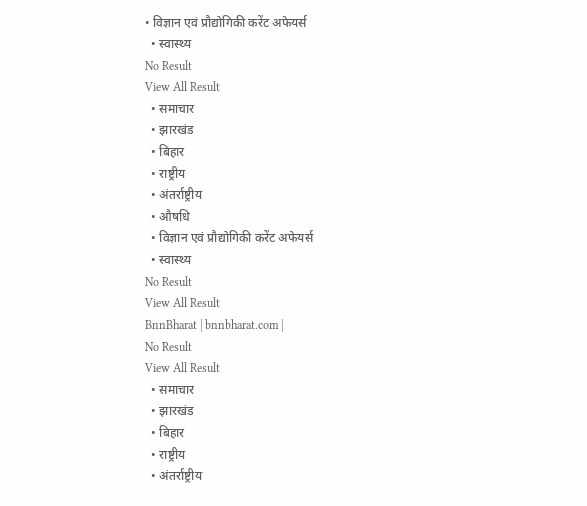• विज्ञान एवं प्रौद्योगिकी करेंट अफेयर्स
  • स्वास्थ्य
No Result
View All Result
  • समाचार
  • झारखंड
  • बिहार
  • राष्ट्रीय
  • अंतर्राष्ट्रीय
  • औषधि
  • विज्ञान एवं प्रौद्योगिकी करेंट अफेयर्स
  • स्वास्थ्य
No Result
View All Result
BnnBharat | bnnbharat.com |
No Result
View All Result
  • समाचार
  • झारखंड
  • बिहार
  • राष्ट्रीय
  • अंतर्राष्ट्रीय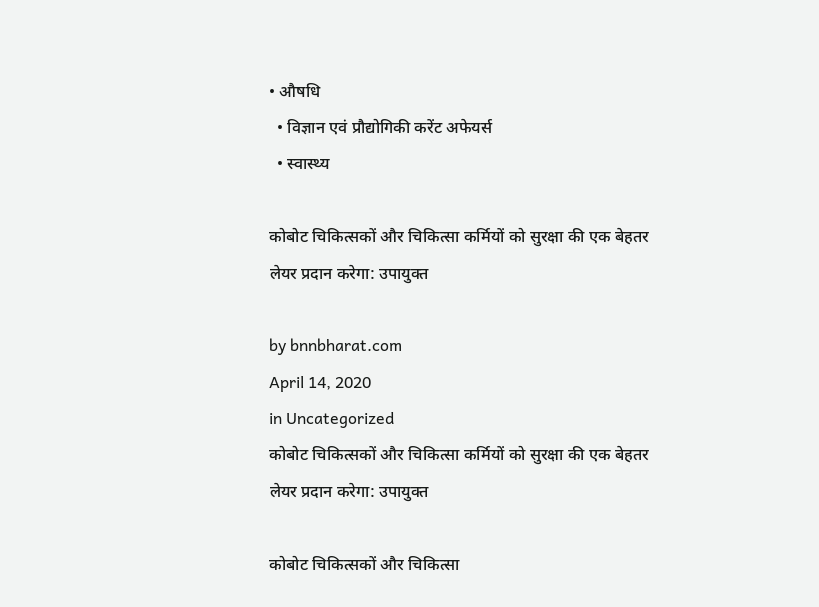• औषधि
  • विज्ञान एवं प्रौद्योगिकी करेंट अफेयर्स
  • स्वास्थ्य

कोबोट चिकित्सकों और चिकित्सा कर्मियों को सुरक्षा की एक बेहतर लेयर प्रदान करेगा: उपायुक्त

by bnnbharat.com
April 14, 2020
in Uncategorized
कोबोट चिकित्सकों और चिकित्सा कर्मियों को सुरक्षा की एक बेहतर लेयर प्रदान करेगा: उपायुक्त

कोबोट चिकित्सकों और चिकित्सा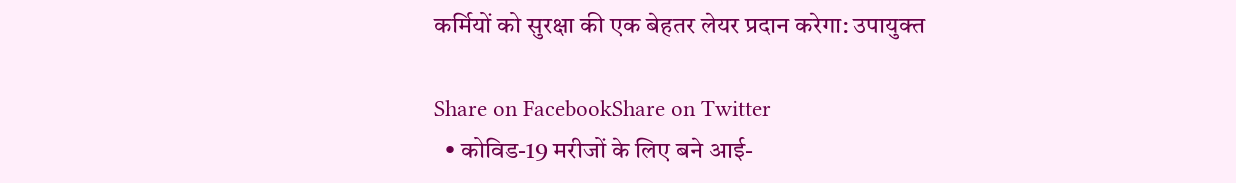कर्मियों को सुरक्षा की एक बेहतर लेयर प्रदान करेगा: उपायुक्त

Share on FacebookShare on Twitter
  • कोविड-19 मरीजों के लिए बने आई-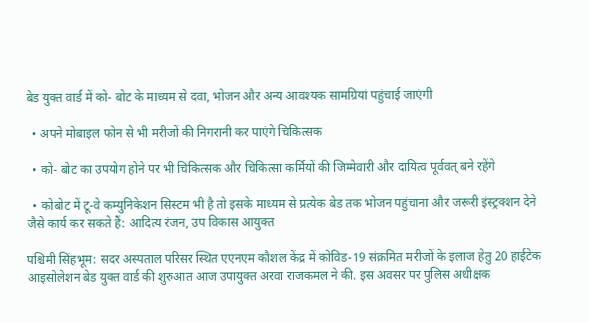बेड युक्त वार्ड में को- बोट के माध्यम से दवा, भोजन और अन्य आवश्यक सामग्रियां पहुंचाई जाएंगी

  • अपने मोबाइल फोन से भी मरीजों की निगरानी कर पाएंगे चिकित्सक

  • को- बोट का उपयोग होने पर भी चिकित्सक और चिकित्सा कर्मियों की जिम्मेवारी और दायित्व पूर्ववत् बने रहेंगे

  • कोबोट में टू-वे कम्युनिकेशन सिस्टम भी है तो इसके माध्यम से प्रत्येक बेड तक भोजन पहुंचाना और जरूरी इंस्ट्रक्शन देने जैसे कार्य कर सकते हैं: आदित्य रंजन, उप विकास आयुक्त

पश्चिमी सिंहभूम: सदर अस्पताल परिसर स्थित एएनएम कौशल केंद्र में कोविड-19 संक्रमित मरीजों के इलाज हेतु 20 हाईटेक आइसोलेशन बेड युक्त वार्ड की शुरुआत आज उपायुक्त अरवा राजकमल ने की. इस अवसर पर पुलिस अधीक्षक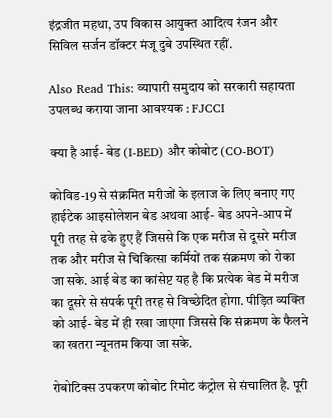इंद्रजीत महथा, उप विकास आयुक्त आदित्य रंजन और सिविल सर्जन डॉक्टर मंजू दुबे उपस्थित रहीं.

Also Read This: व्‍यापारी समुदाय को सरकारी सहायता उपलब्‍ध कराया जाना आवश्‍यक : FJCCI

क्या है आई- बेड (I-BED) और कोबोट (CO-BOT)

कोविड-19 से संक्रमित मरीजों के इलाज के लिए बनाए गए हाईटेक आइसोलेशन बेड अथवा आई- बेड अपने-आप में पूरी तरह से ढके हुए हैं जिससे कि एक मरीज से दूसरे मरीज तक और मरीज से चिकित्सा कर्मियों तक संक्रमण को रोका जा सके. आई बेड का कांसेप्ट यह है कि प्रत्येक बेड में मरीज का दूसरे से संपर्क पूरी तरह से विच्छेदित होगा. पीड़ित व्यक्ति को आई- बेड में ही रखा जाएगा जिससे कि संक्रमण के फैलने का खतरा न्यूनतम किया जा सके.

रोबोटिक्स उपकरण कोबोट रिमोट कंट्रोल से संचालित है. पूरी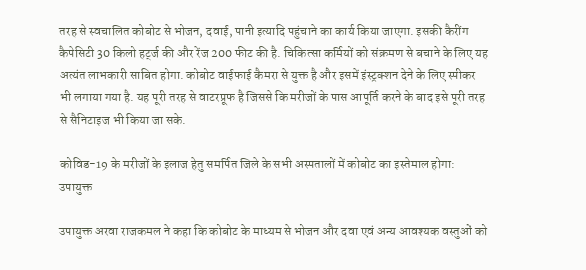तरह से स्वचालित कोबोट से भोजन, दवाई, पानी इत्यादि पहुंचाने का कार्य किया जाएगा. इसकी कैरींग कैपेसिटी 30 किलो हर्ट्ज की और रेंज 200 फीट की है. चिकित्सा कर्मियों को संक्रमण से बचाने के लिए यह अत्यंत लाभकारी साबित होगा. कोबोट वाईफाई कैमरा से युक्त है और इसमें इंस्ट्रक्शन देने के लिए स्पीकर भी लगाया गया है. यह पूरी तरह से वाटरप्रूफ है जिससे कि मरीजों के पास आपूर्ति करने के बाद इसे पूरी तरह से सैनिटाइज भी किया जा सके.

कोविड-19 के मरीजों के इलाज हेतु समर्पित जिले के सभी अस्पतालों में कोबोट का इस्तेमाल होगा: उपायुक्त

उपायुक्त अरवा राजकमल ने कहा कि कोबोट के माध्यम से भोजन और दवा एवं अन्य आवश्यक वस्तुओं को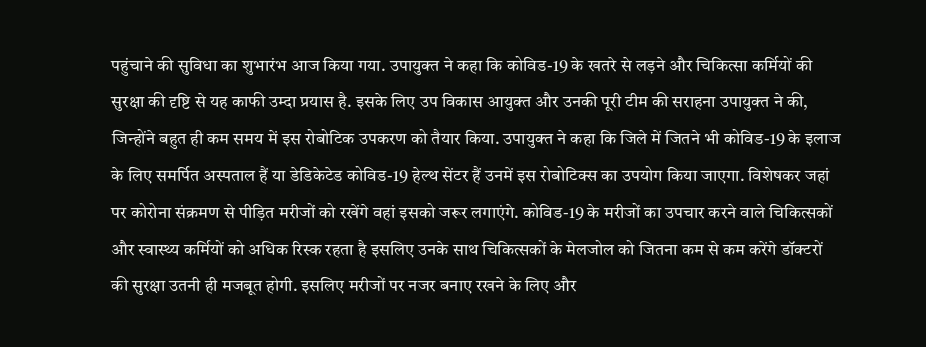पहुंचाने की सुविधा का शुभारंभ आज किया गया. उपायुक्त ने कहा कि कोविड-19 के खतरे से लड़ने और चिकित्सा कर्मियों की सुरक्षा की दृष्टि से यह काफी उम्दा प्रयास है. इसके लिए उप विकास आयुक्त और उनकी पूरी टीम की सराहना उपायुक्त ने की, जिन्होंने बहुत ही कम समय में इस रोबोटिक उपकरण को तैयार किया. उपायुक्त ने कहा कि जिले में जितने भी कोविड-19 के इलाज के लिए समर्पित अस्पताल हैं या डेडिकेटेड कोविड-19 हेल्थ सेंटर हैं उनमें इस रोबोटिक्स का उपयोग किया जाएगा. विशेषकर जहां पर कोरोना संक्रमण से पीड़ित मरीजों को रखेंगे वहां इसको जरूर लगाएंगे. कोविड-19 के मरीजों का उपचार करने वाले चिकित्सकों और स्वास्थ्य कर्मियों को अधिक रिस्क रहता है इसलिए उनके साथ चिकित्सकों के मेलजोल को जितना कम से कम करेंगे डॉक्टरों की सुरक्षा उतनी ही मजबूत होगी. इसलिए मरीजों पर नजर बनाए रखने के लिए और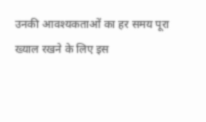उनकी आवश्यकताओं का हर समय पूरा ख्याल रखने के लिए इस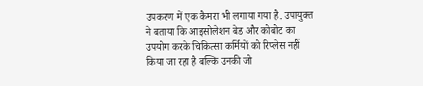उपकरण में एक कैमरा भी लगाया गया है. उपायुक्त ने बताया कि आइसोलेशन बेड और कोबोट का उपयोग करके चिकित्सा कर्मियों को रिप्लेस नहीं किया जा रहा है बल्कि उनकी जो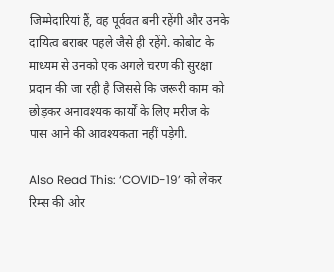जिम्मेदारियां हैं, वह पूर्ववत बनी रहेंगी और उनके दायित्व बराबर पहले जैसे ही रहेंगे. कोबोट के माध्यम से उनको एक अगले चरण की सुरक्षा प्रदान की जा रही है जिससे कि जरूरी काम को छोड़कर अनावश्यक कार्यों के लिए मरीज के पास आने की आवश्यकता नहीं पड़ेगी.

Also Read This: ‘COVID-19’ को लेकर रिम्स की ओर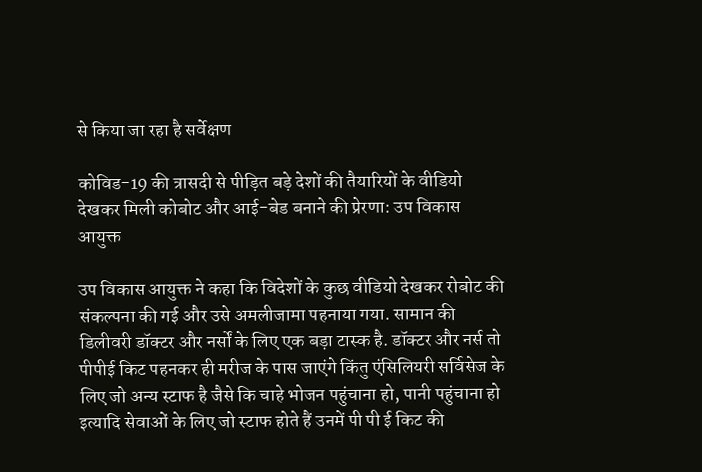से किया जा रहा है सर्वेक्षण

कोविड-19 की त्रासदी से पीड़ित बड़े देशों की तैयारियों के वीडियो देखकर मिली कोबोट और आई-बेड बनाने की प्रेरणा: उप विकास आयुक्त

उप विकास आयुक्त ने कहा कि विदेशों के कुछ वीडियो देखकर रोबोट की संकल्पना की गई और उसे अमलीजामा पहनाया गया. सामान की डिलीवरी डॉक्टर और नर्सों के लिए एक बड़ा टास्क है. डॉक्टर और नर्स तो पीपीई किट पहनकर ही मरीज के पास जाएंगे किंतु एंसिलियरी सर्विसेज के लिए जो अन्य स्टाफ है जैसे कि चाहे भोजन पहुंचाना हो, पानी पहुंचाना हो इत्यादि सेवाओं के लिए जो स्टाफ होते हैं उनमें पी पी ई किट की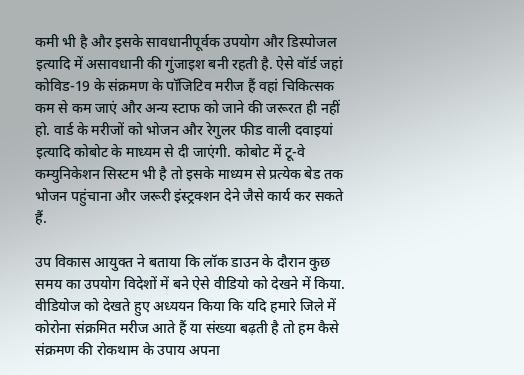कमी भी है और इसके सावधानीपूर्वक उपयोग और डिस्पोजल इत्यादि में असावधानी की गुंजाइश बनी रहती है. ऐसे वॉर्ड जहां कोविड-19 के संक्रमण के पॉजिटिव मरीज हैं वहां चिकित्सक कम से कम जाएं और अन्य स्टाफ को जाने की जरूरत ही नहीं हो. वार्ड के मरीजों को भोजन और रेगुलर फीड वाली दवाइयां इत्यादि कोबोट के माध्यम से दी जाएंगी. कोबोट में टू-वे कम्युनिकेशन सिस्टम भी है तो इसके माध्यम से प्रत्येक बेड तक भोजन पहुंचाना और जरूरी इंस्ट्रक्शन देने जैसे कार्य कर सकते हैं.

उप विकास आयुक्त ने बताया कि लॉक डाउन के दौरान कुछ समय का उपयोग विदेशों में बने ऐसे वीडियो को देखने में किया. वीडियोज को देखते हुए अध्ययन किया कि यदि हमारे जिले में कोरोना संक्रमित मरीज आते हैं या संख्या बढ़ती है तो हम कैसे संक्रमण की रोकथाम के उपाय अपना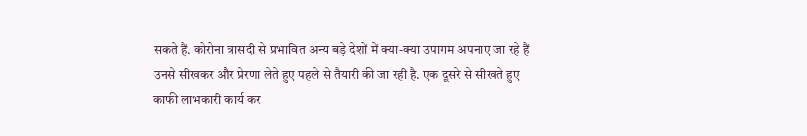सकते हैं. कोरोना त्रासदी से प्रभावित अन्य बड़े देशों में क्या-क्या उपागम अपनाए जा रहे हैं उनसे सीखकर और प्रेरणा लेते हुए पहले से तैयारी की जा रही है. एक दूसरे से सीखते हुए काफी लाभकारी कार्य कर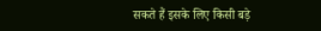सकते हैं इसके लिए किसी बड़े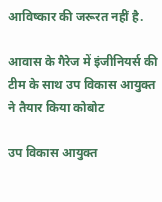आविष्कार की जरूरत नहीं है.

आवास के गैरेज में इंजीनियर्स की टीम के साथ उप विकास आयुक्त ने तैयार किया कोबोट

उप विकास आयुक्त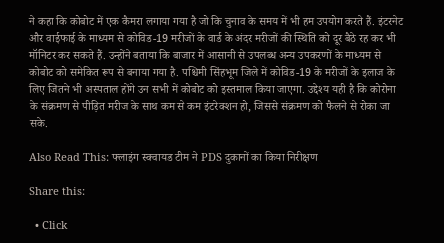ने कहा कि कोबोट में एक कैमरा लगाया गया है जो कि चुनाव के समय में भी हम उपयोग करते हैं. इंटरनेट और वाईफाई के माध्यम से कोविड-19 मरीजों के वार्ड के अंदर मरीजों की स्थिति को दूर बैठे रह कर भी मॉनिटर कर सकते हैं. उन्होंने बताया कि बाजार में आसानी से उपलब्ध अन्य उपकरणों के माध्यम से कोबोट को समेकित रूप से बनाया गया है. पश्चिमी सिंहभूम जिले में कोविड-19 के मरीजों के इलाज के लिए जितने भी अस्पताल होंगे उन सभी में कोबोट को इस्तमाल किया जाएगा. उद्देश्य यही है कि कोरोना के संक्रमण से पीड़ित मरीज के साथ कम से कम इंटरेक्शन हो, जिससे संक्रमण को फैलने से रोका जा सके.

Also Read This: फ्लाइंग स्क्वायड टीम ने PDS दुकानों का किया निरीक्षण

Share this:

  • Click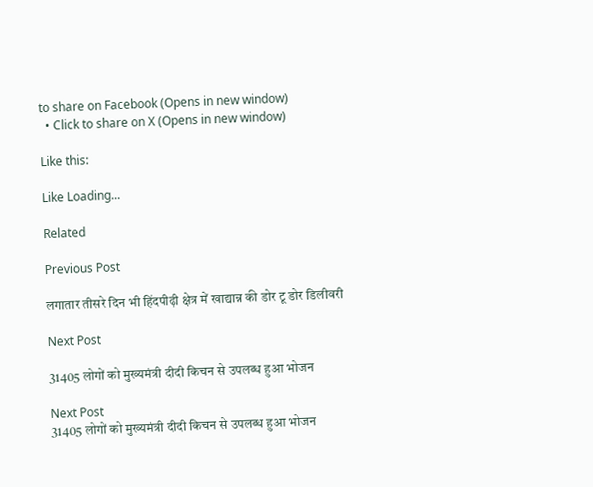to share on Facebook (Opens in new window)
  • Click to share on X (Opens in new window)

Like this:

Like Loading...

Related

Previous Post

लगातार तीसरे दिन भी हिंदपीढ़ी क्षेत्र में खाद्यान्न की डोर टू डोर डिलीवरी

Next Post

31405 लोगों को मुख्यमंत्री दीदी किचन से उपलब्ध हुआ भोजन

Next Post
31405 लोगों को मुख्यमंत्री दीदी किचन से उपलब्ध हुआ भोजन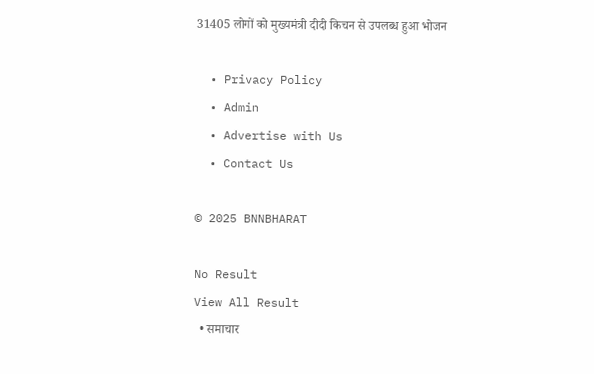31405 लोगों को मुख्यमंत्री दीदी किचन से उपलब्ध हुआ भोजन

  • Privacy Policy
  • Admin
  • Advertise with Us
  • Contact Us

© 2025 BNNBHARAT

No Result
View All Result
  • समाचार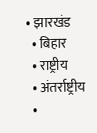• झारखंड
  • बिहार
  • राष्ट्रीय
  • अंतर्राष्ट्रीय
  •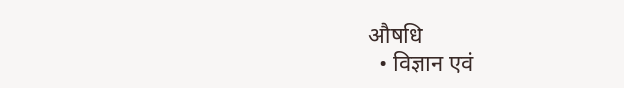औषधि
  • विज्ञान एवं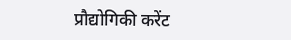प्रौद्योगिकी करेंट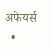अफेयर्स
  •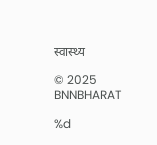स्वास्थ्य

© 2025 BNNBHARAT

%d